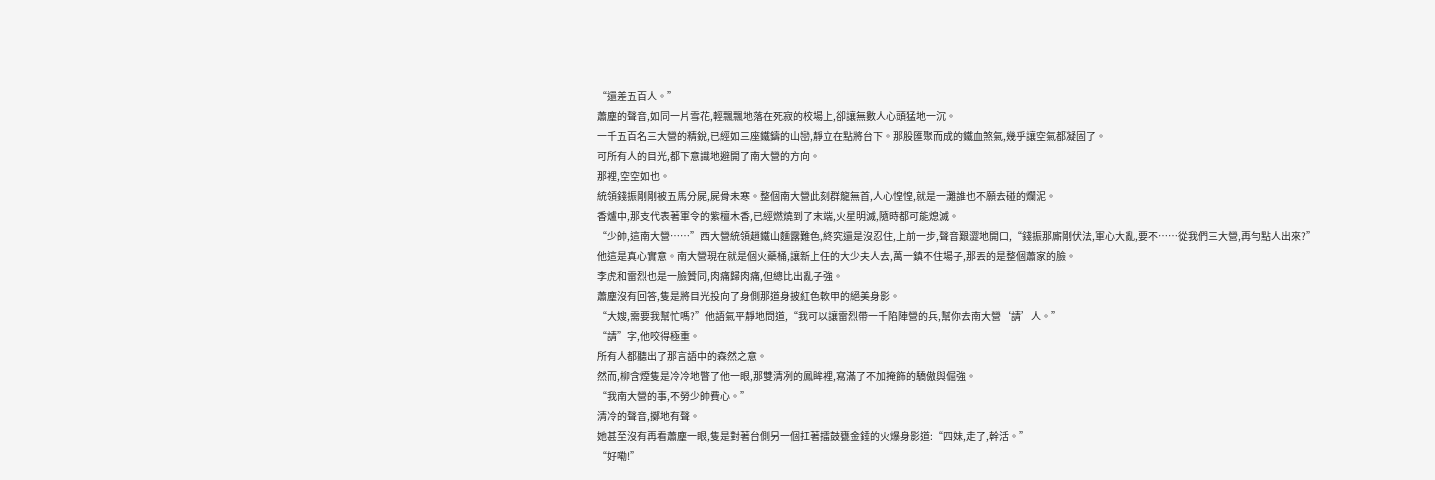“還差五百人。”
蕭塵的聲音,如同一片雪花,輕飄飄地落在死寂的校場上,卻讓無數人心頭猛地一沉。
一千五百名三大營的精銳,已經如三座鐵鑄的山巒,靜立在點將台下。那股匯聚而成的鐵血煞氣,幾乎讓空氣都凝固了。
可所有人的目光,都下意識地避開了南大營的方向。
那裡,空空如也。
統領錢振剛剛被五馬分屍,屍骨未寒。整個南大營此刻群龍無首,人心惶惶,就是一灘誰也不願去碰的爛泥。
香爐中,那支代表著軍令的紫檀木香,已經燃燒到了末端,火星明滅,隨時都可能熄滅。
“少帥,這南大營……”西大營統領趙鐵山麵露難色,終究還是沒忍住,上前一步,聲音艱澀地開口,“錢振那廝剛伏法,軍心大亂,要不……從我們三大營,再勻點人出來?”
他這是真心實意。南大營現在就是個火藥桶,讓新上任的大少夫人去,萬一鎮不住場子,那丟的是整個蕭家的臉。
李虎和雷烈也是一臉贊同,肉痛歸肉痛,但總比出亂子強。
蕭塵沒有回答,隻是將目光投向了身側那道身披紅色軟甲的絕美身影。
“大嫂,需要我幫忙嗎?”他語氣平靜地問道,“我可以讓雷烈帶一千陷陣營的兵,幫你去南大營‘請’人。”
“請”字,他咬得極重。
所有人都聽出了那言語中的森然之意。
然而,柳含煙隻是冷冷地瞥了他一眼,那雙清冽的鳳眸裡,寫滿了不加掩飾的驕傲與倔強。
“我南大營的事,不勞少帥費心。”
清冷的聲音,擲地有聲。
她甚至沒有再看蕭塵一眼,隻是對著台側另一個扛著擂鼓甕金錘的火爆身影道:“四妹,走了,幹活。”
“好嘞!”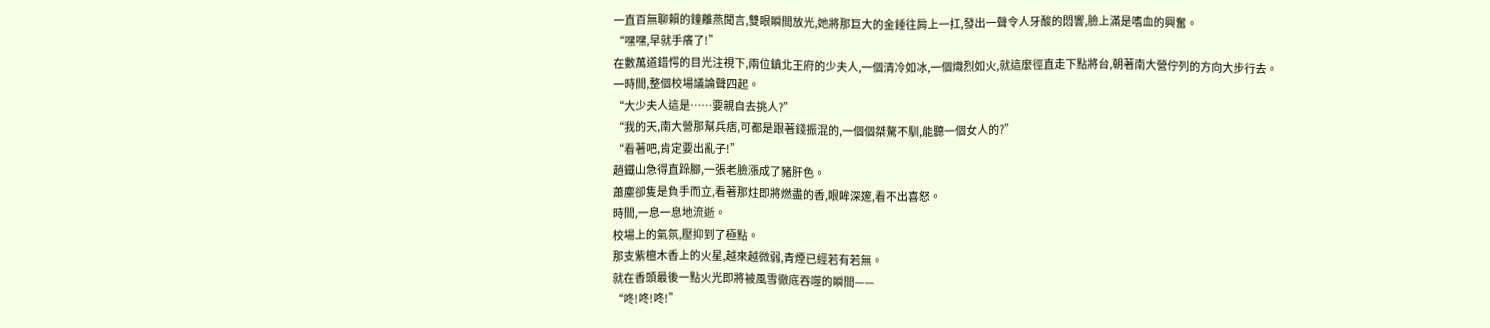一直百無聊賴的鐘離燕聞言,雙眼瞬間放光,她將那巨大的金錘往肩上一扛,發出一聲令人牙酸的悶響,臉上滿是嗜血的興奮。
“嘿嘿,早就手癢了!”
在數萬道錯愕的目光注視下,兩位鎮北王府的少夫人,一個清冷如冰,一個熾烈如火,就這麼徑直走下點將台,朝著南大營佇列的方向大步行去。
一時間,整個校場議論聲四起。
“大少夫人這是……要親自去挑人?”
“我的天,南大營那幫兵痞,可都是跟著錢振混的,一個個桀驁不馴,能聽一個女人的?”
“看著吧,肯定要出亂子!”
趙鐵山急得直跺腳,一張老臉漲成了豬肝色。
蕭塵卻隻是負手而立,看著那炷即將燃盡的香,眼眸深邃,看不出喜怒。
時間,一息一息地流逝。
校場上的氣氛,壓抑到了極點。
那支紫檀木香上的火星,越來越微弱,青煙已經若有若無。
就在香頭最後一點火光即將被風雪徹底吞噬的瞬間——
“咚!咚!咚!”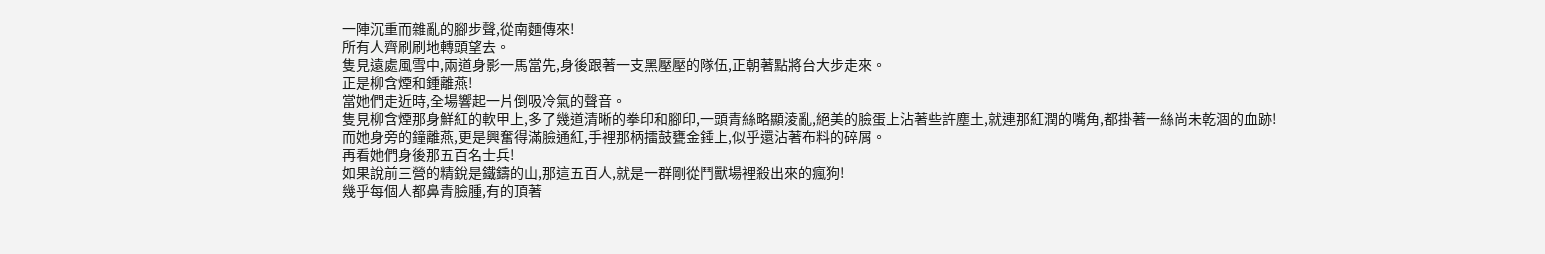一陣沉重而雜亂的腳步聲,從南麵傳來!
所有人齊刷刷地轉頭望去。
隻見遠處風雪中,兩道身影一馬當先,身後跟著一支黑壓壓的隊伍,正朝著點將台大步走來。
正是柳含煙和鍾離燕!
當她們走近時,全場響起一片倒吸冷氣的聲音。
隻見柳含煙那身鮮紅的軟甲上,多了幾道清晰的拳印和腳印,一頭青絲略顯淩亂,絕美的臉蛋上沾著些許塵土,就連那紅潤的嘴角,都掛著一絲尚未乾涸的血跡!
而她身旁的鐘離燕,更是興奮得滿臉通紅,手裡那柄擂鼓甕金錘上,似乎還沾著布料的碎屑。
再看她們身後那五百名士兵!
如果說前三營的精銳是鐵鑄的山,那這五百人,就是一群剛從鬥獸場裡殺出來的瘋狗!
幾乎每個人都鼻青臉腫,有的頂著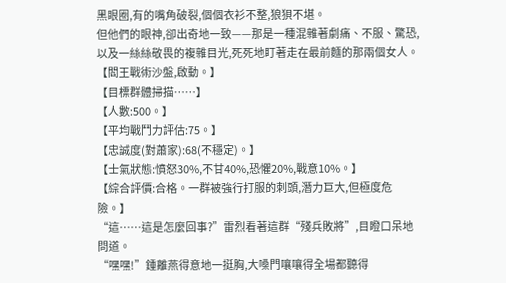黑眼圈,有的嘴角破裂,個個衣衫不整,狼狽不堪。
但他們的眼神,卻出奇地一致——那是一種混雜著劇痛、不服、驚恐,以及一絲絲敬畏的複雜目光,死死地盯著走在最前麵的那兩個女人。
【閻王戰術沙盤,啟動。】
【目標群體掃描……】
【人數:500。】
【平均戰鬥力評估:75。】
【忠誠度(對蕭家):68(不穩定)。】
【士氣狀態:憤怒30%,不甘40%,恐懼20%,戰意10%。】
【綜合評價:合格。一群被強行打服的刺頭,潛力巨大,但極度危險。】
“這……這是怎麼回事?”雷烈看著這群“殘兵敗將”,目瞪口呆地問道。
“嘿嘿!”鍾離燕得意地一挺胸,大嗓門嚷嚷得全場都聽得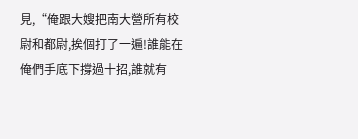見,“俺跟大嫂把南大營所有校尉和都尉,挨個打了一遍!誰能在俺們手底下撐過十招,誰就有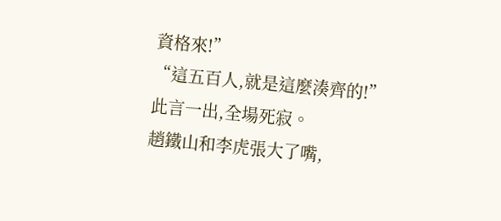資格來!”
“這五百人,就是這麼湊齊的!”
此言一出,全場死寂。
趙鐵山和李虎張大了嘴,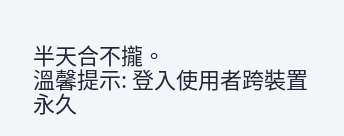半天合不攏。
溫馨提示: 登入使用者跨裝置永久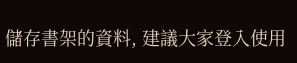儲存書架的資料, 建議大家登入使用